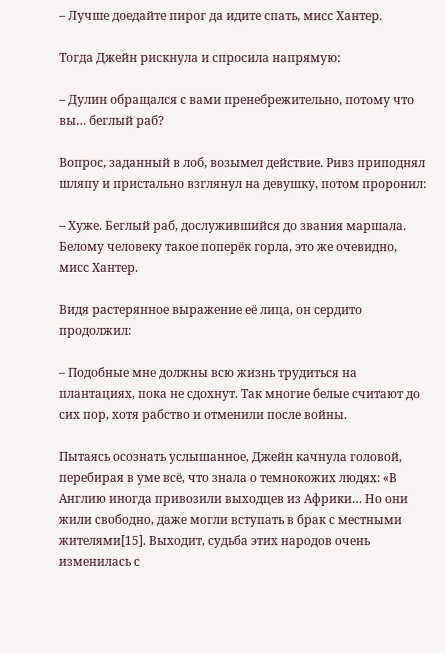– Лучше доедайте пирог да идите спать, мисс Хантер.

Тогда Джейн рискнула и спросила напрямую:

– Дулин обращался с вами пренебрежительно, потому что вы… беглый раб?

Вопрос, заданный в лоб, возымел действие. Ривз приподнял шляпу и пристально взглянул на девушку, потом проронил:

– Хуже. Беглый раб, дослужившийся до звания маршала. Белому человеку такое поперёк горла, это же очевидно, мисс Хантер.

Видя растерянное выражение её лица, он сердито продолжил:

– Подобные мне должны всю жизнь трудиться на плантациях, пока не сдохнут. Так многие белые считают до сих пор, хотя рабство и отменили после войны.

Пытаясь осознать услышанное, Джейн качнула головой, перебирая в уме всё, что знала о темнокожих людях: «В Англию иногда привозили выходцев из Африки… Но они жили свободно, даже могли вступать в брак с местными жителями[15]. Выходит, судьба этих народов очень изменилась с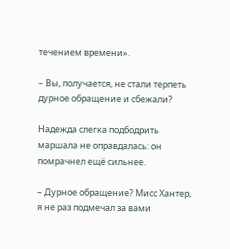течением времени».

– Вы, получается, не стали терпеть дурное обращение и сбежали?

Надежда слегка подбодрить маршала не оправдалась: он помрачнел ещё сильнее.

– Дурное обращение? Мисс Хантер, я не раз подмечал за вами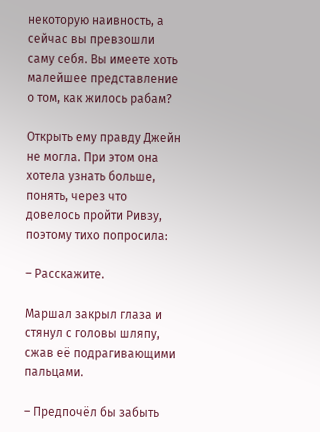некоторую наивность, а сейчас вы превзошли саму себя. Вы имеете хоть малейшее представление о том, как жилось рабам?

Открыть ему правду Джейн не могла. При этом она хотела узнать больше, понять, через что довелось пройти Ривзу, поэтому тихо попросила:

– Расскажите.

Маршал закрыл глаза и стянул с головы шляпу, сжав её подрагивающими пальцами.

– Предпочёл бы забыть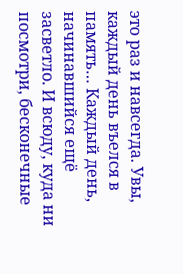это раз и навсегда. Увы, каждый день въелся в память… Каждый день, начинавшийся ещё засветло. И всюду, куда ни посмотри, бесконечные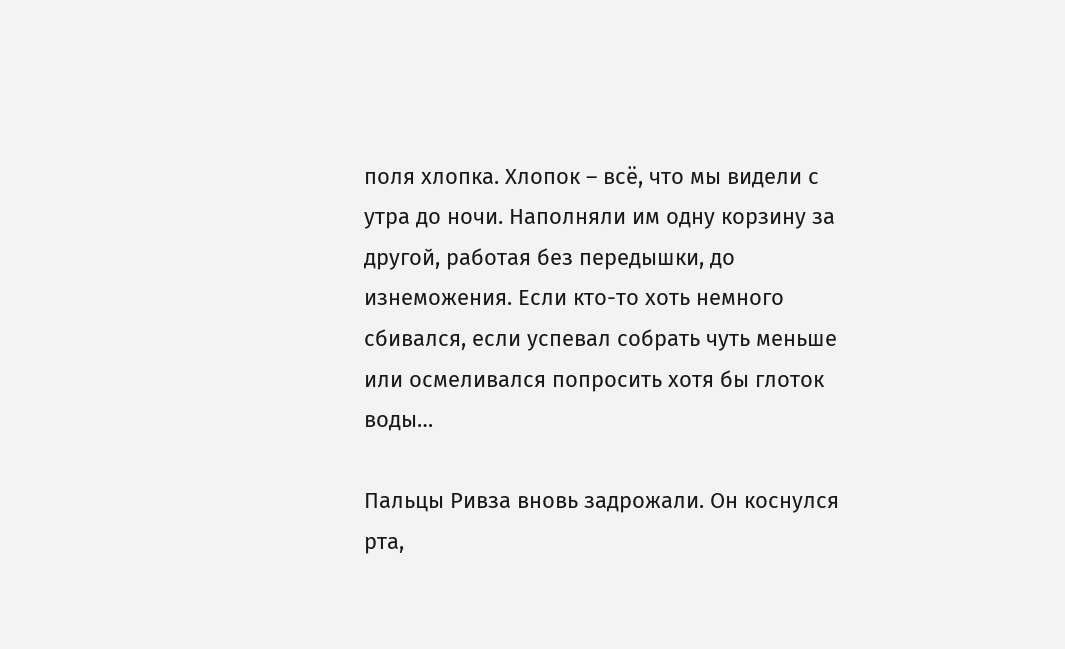поля хлопка. Хлопок – всё, что мы видели с утра до ночи. Наполняли им одну корзину за другой, работая без передышки, до изнеможения. Если кто-то хоть немного сбивался, если успевал собрать чуть меньше или осмеливался попросить хотя бы глоток воды…

Пальцы Ривза вновь задрожали. Он коснулся рта,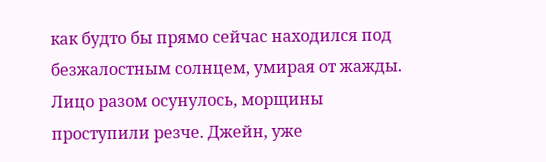как будто бы прямо сейчас находился под безжалостным солнцем, умирая от жажды. Лицо разом осунулось, морщины проступили резче. Джейн, уже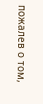пожалев о том,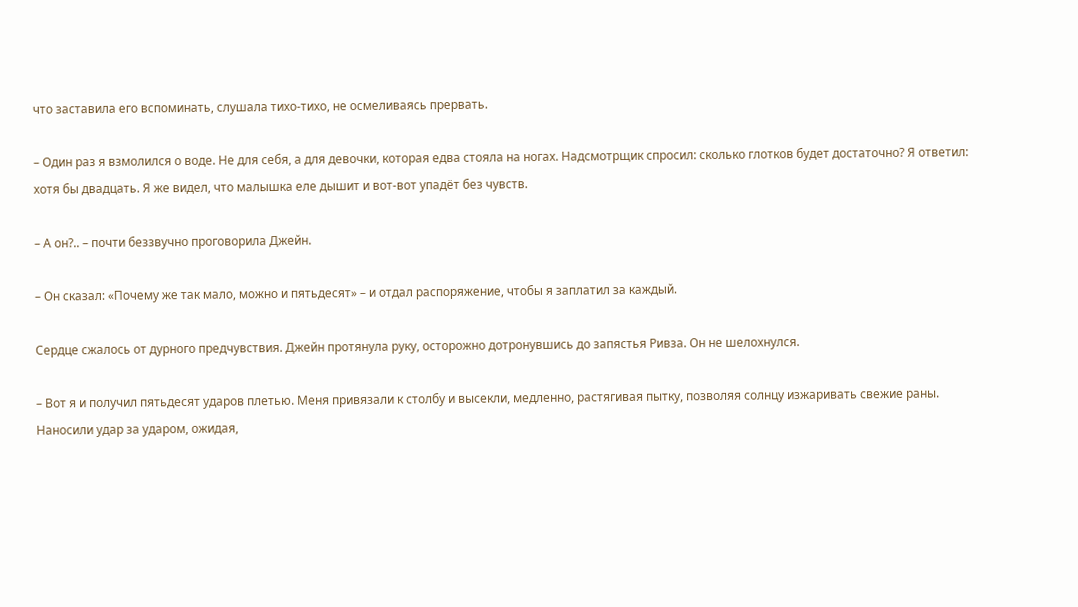что заставила его вспоминать, слушала тихо-тихо, не осмеливаясь прервать.

– Один раз я взмолился о воде. Не для себя, а для девочки, которая едва стояла на ногах. Надсмотрщик спросил: сколько глотков будет достаточно? Я ответил: хотя бы двадцать. Я же видел, что малышка еле дышит и вот-вот упадёт без чувств.

– А он?.. – почти беззвучно проговорила Джейн.

– Он сказал: «Почему же так мало, можно и пятьдесят» – и отдал распоряжение, чтобы я заплатил за каждый.

Сердце сжалось от дурного предчувствия. Джейн протянула руку, осторожно дотронувшись до запястья Ривза. Он не шелохнулся.

– Вот я и получил пятьдесят ударов плетью. Меня привязали к столбу и высекли, медленно, растягивая пытку, позволяя солнцу изжаривать свежие раны. Наносили удар за ударом, ожидая,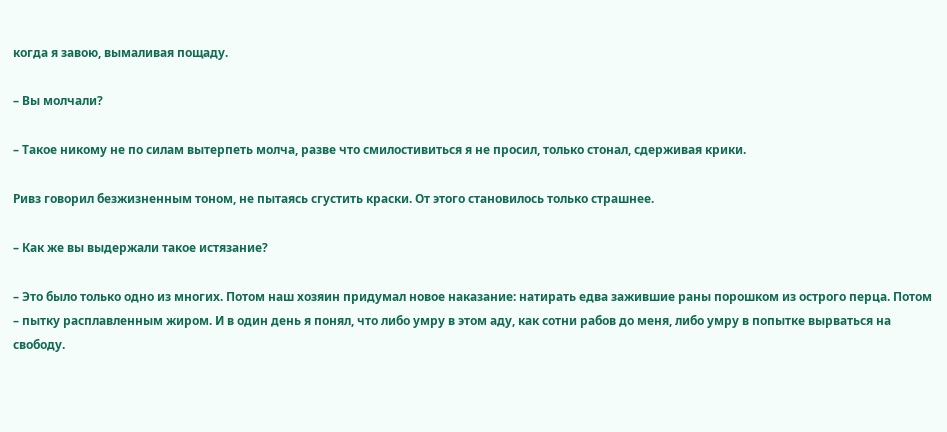когда я завою, вымаливая пощаду.

– Вы молчали?

– Такое никому не по силам вытерпеть молча, разве что смилостивиться я не просил, только стонал, сдерживая крики.

Ривз говорил безжизненным тоном, не пытаясь сгустить краски. От этого становилось только страшнее.

– Как же вы выдержали такое истязание?

– Это было только одно из многих. Потом наш хозяин придумал новое наказание: натирать едва зажившие раны порошком из острого перца. Потом – пытку расплавленным жиром. И в один день я понял, что либо умру в этом аду, как сотни рабов до меня, либо умру в попытке вырваться на свободу.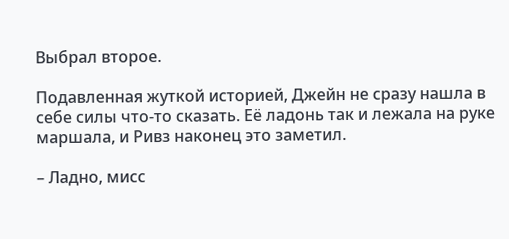Выбрал второе.

Подавленная жуткой историей, Джейн не сразу нашла в себе силы что-то сказать. Её ладонь так и лежала на руке маршала, и Ривз наконец это заметил.

– Ладно, мисс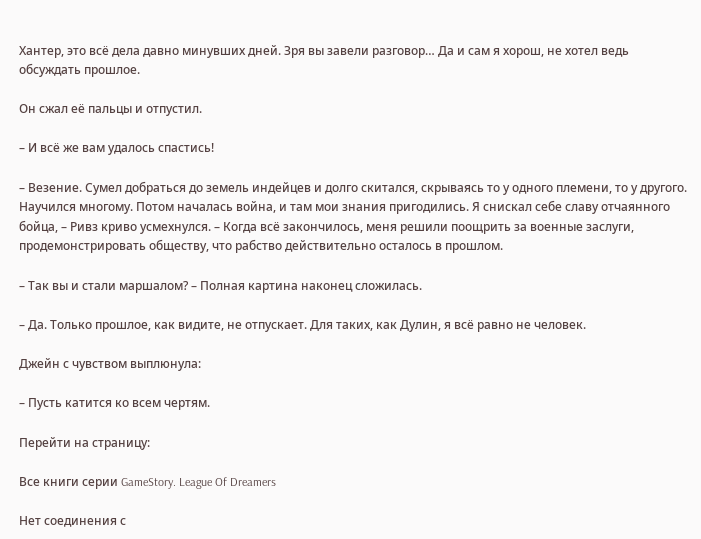Хантер, это всё дела давно минувших дней. Зря вы завели разговор… Да и сам я хорош, не хотел ведь обсуждать прошлое.

Он сжал её пальцы и отпустил.

– И всё же вам удалось спастись!

– Везение. Сумел добраться до земель индейцев и долго скитался, скрываясь то у одного племени, то у другого. Научился многому. Потом началась война, и там мои знания пригодились. Я снискал себе славу отчаянного бойца, – Ривз криво усмехнулся. – Когда всё закончилось, меня решили поощрить за военные заслуги, продемонстрировать обществу, что рабство действительно осталось в прошлом.

– Так вы и стали маршалом? – Полная картина наконец сложилась.

– Да. Только прошлое, как видите, не отпускает. Для таких, как Дулин, я всё равно не человек.

Джейн с чувством выплюнула:

– Пусть катится ко всем чертям.

Перейти на страницу:

Все книги серии GameStory. League Of Dreamers

Нет соединения с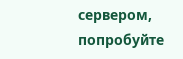сервером, попробуйте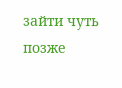зайти чуть позже